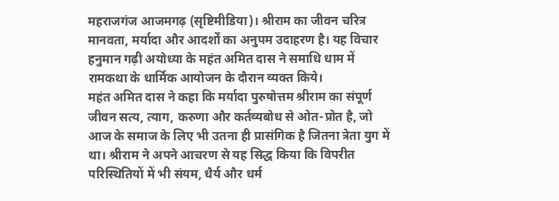महराजगंज आजमगढ़ (सृष्टिमीडिया)। श्रीराम का जीवन चरित्र मानवता, मर्यादा और आदर्शों का अनुपम उदाहरण है। यह विचार हनुमान गढ़ी अयोध्या के महंत अमित दास ने समाधि धाम में रामकथा के धार्मिक आयोजन के दौरान व्यक्त किये।
महंत अमित दास ने कहा कि मर्यादा पुरुषोत्तम श्रीराम का संपूर्ण जीवन सत्य, त्याग, करुणा और कर्तव्यबोध से ओत-प्रोत है, जो आज के समाज के लिए भी उतना ही प्रासंगिक है जितना त्रेता युग में था। श्रीराम ने अपने आचरण से यह सिद्ध किया कि विपरीत परिस्थितियों में भी संयम, धैर्य और धर्म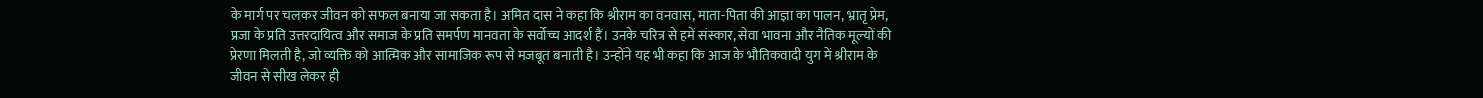के मार्ग पर चलकर जीवन को सफल बनाया जा सकता है। अमित दास ने कहा कि श्रीराम का वनवास, माता-पिता की आज्ञा का पालन, भ्रातृ प्रेम, प्रजा के प्रति उत्तरदायित्व और समाज के प्रति समर्पण मानवता के सर्वोच्च आदर्श हैं। उनके चरित्र से हमें संस्कार, सेवा भावना और नैतिक मूल्यों की प्रेरणा मिलती है, जो व्यक्ति को आत्मिक और सामाजिक रूप से मजबूत बनाती है। उन्होंने यह भी कहा कि आज के भौतिकवादी युग में श्रीराम के जीवन से सीख लेकर ही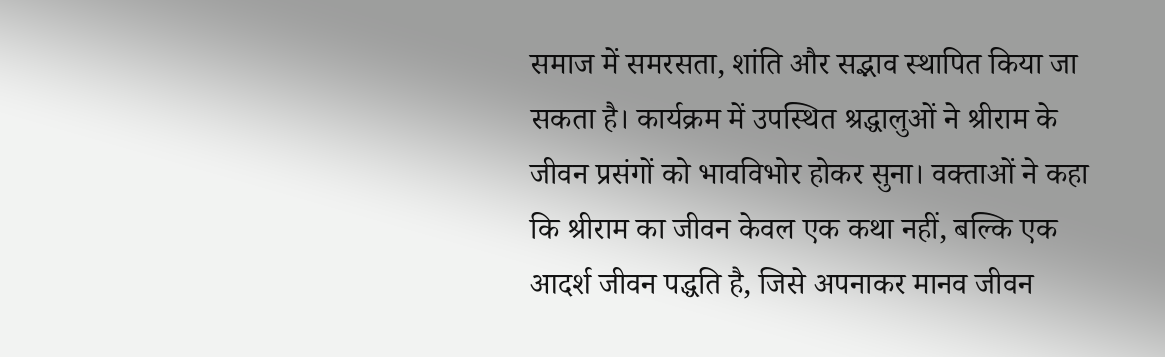समाज में समरसता, शांति और सद्भाव स्थापित किया जा सकता है। कार्यक्रम में उपस्थित श्रद्धालुओं ने श्रीराम के जीवन प्रसंगों को भावविभोर होकर सुना। वक्ताओं ने कहा कि श्रीराम का जीवन केवल एक कथा नहीं, बल्कि एक आदर्श जीवन पद्धति है, जिसे अपनाकर मानव जीवन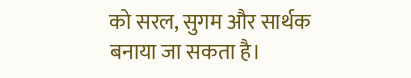को सरल, सुगम और सार्थक बनाया जा सकता है।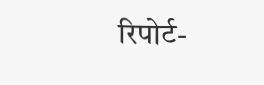रिपोर्ट-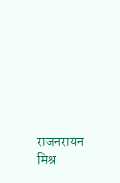राजनरायन मिश्र